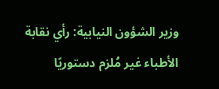وزير الشؤون النيابية: رأي نقابة الأطباء غير مُلزم دستوريًا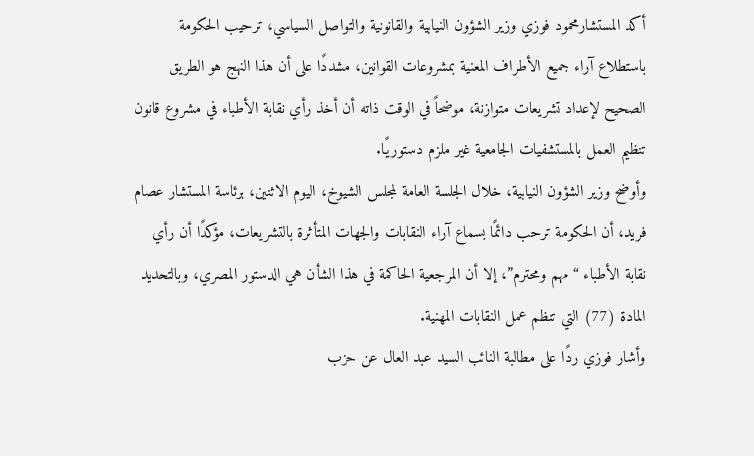أكد المستشارمحمود فوزي وزير الشؤون النيابية والقانونية والتواصل السياسي، ترحيب الحكومة باستطلاع آراء جميع الأطراف المعنية بمشروعات القوانين، مشددًا على أن هذا النهج هو الطريق الصحيح لإعداد تشريعات متوازنة، موضحاً في الوقت ذاته أن أخذ رأي نقابة الأطباء في مشروع قانون تنظيم العمل بالمستشفيات الجامعية غير ملزم دستوريًا.
وأوضح وزير الشؤون النيابية، خلال الجلسة العامة لمجلس الشيوخ، اليوم الاثنين، برئاسة المستشار عصام فريد، أن الحكومة ترحب دائمًا بسماع آراء النقابات والجهات المتأثرة بالتشريعات، مؤكدًا أن رأي نقابة الأطباء “مهم ومحترم”، إلا أن المرجعية الحاكمة في هذا الشأن هي الدستور المصري، وبالتحديد المادة (77) التي تنظم عمل النقابات المهنية.
وأشار فوزي ردًا على مطالبة النائب السيد عبد العال عن حزب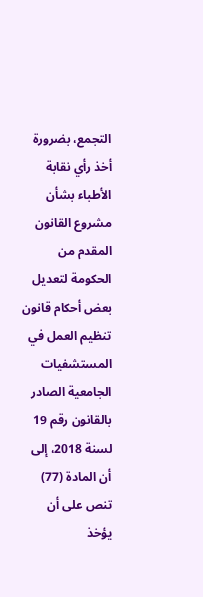التجمع، بضرورة أخذ رأي نقابة الأطباء بشأن مشروع القانون المقدم من الحكومة لتعديل بعض أحكام قانون تنظيم العمل في المستشفيات الجامعية الصادر بالقانون رقم 19 لسنة 2018، إلى أن المادة (77) تنص على أن يؤخذ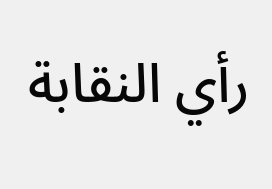رأي النقابة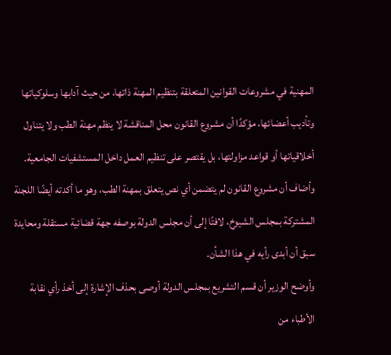المهنية في مشروعات القوانين المتعلقة بتنظيم المهنة ذاتها، من حيث آدابها وسلوكياتها وتأديب أعضائها، مؤكدًا أن مشروع القانون محل المناقشة لا ينظم مهنة الطب ولا يتناول أخلاقياتها أو قواعد مزاولتها، بل يقتصر على تنظيم العمل داخل المستشفيات الجامعية.
وأضاف أن مشروع القانون لم يتضمن أي نص يتعلق بمهنة الطب، وهو ما أكدته أيضًا اللجنة المشتركة بمجلس الشيوخ، لافتًا إلى أن مجلس الدولة بوصفه جهة قضائية مستقلة ومحايدة سبق أن أبدى رأيه في هذا الشأن.
وأوضح الوزير أن قسم التشريع بمجلس الدولة أوصى بحذف الإشارة إلى أخذ رأي نقابة الأطباء من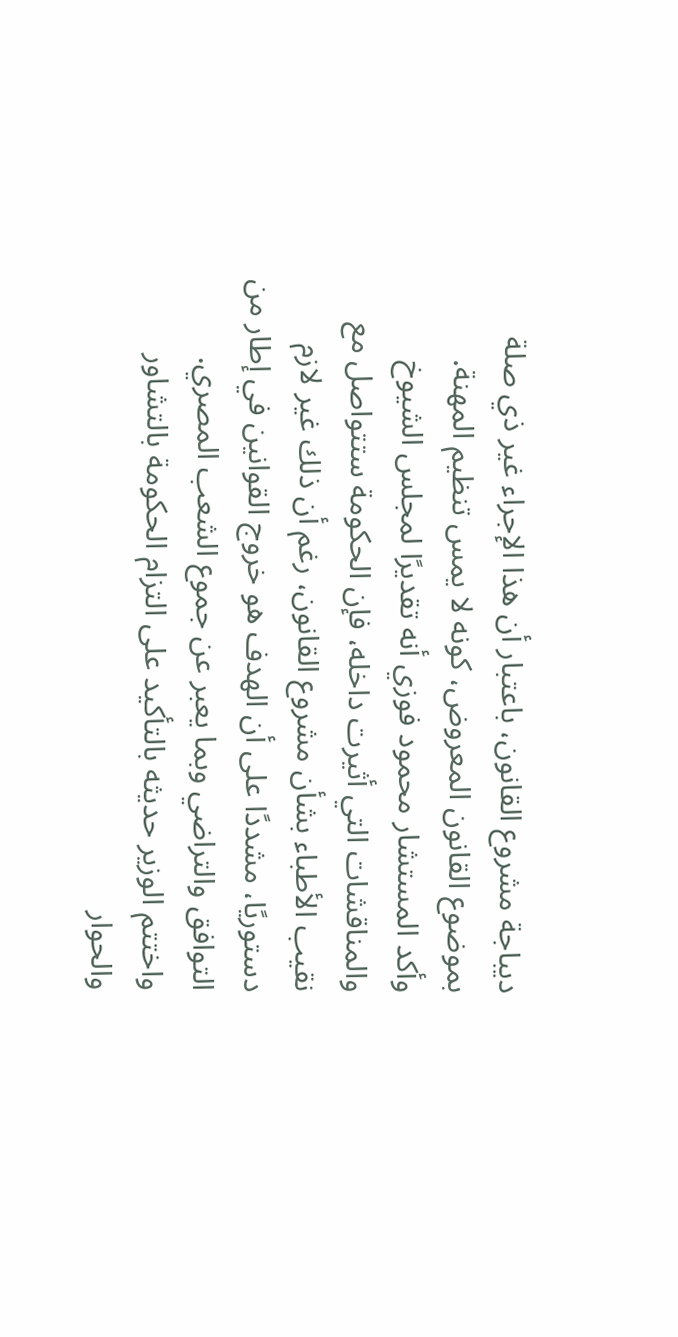ديباجة مشروع القانون، باعتبار أن هذا الإجراء غير ذي صلة بموضوع القانون المعروض، كونه لا يمس تنظيم المهنة.
وأكد المستشار محمود فوزي أنه تقديرًا لمجلس الشيوخ والمناقشات التي أثيرت داخله، فإن الحكومة ستتواصل مع نقيب الأطباء بشأن مشروع القانون، رغم أن ذلك غير لازم دستوريًا، مشددًا على أن الهدف هو خروج القوانين في إطار من التوافق والتراضي وبما يعبر عن جموع الشعب المصري.
واختتم الوزير حديثه بالتأكيد على التزام الحكومة بالتشاور والحوار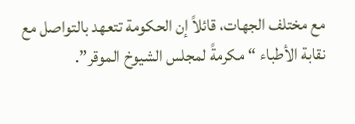مع مختلف الجهات، قائلاً إن الحكومة تتعهد بالتواصل مع نقابة الأطباء “مكرمةً لمجلس الشيوخ الموقر”.